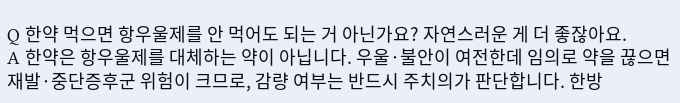Q 한약 먹으면 항우울제를 안 먹어도 되는 거 아닌가요? 자연스러운 게 더 좋잖아요.
A 한약은 항우울제를 대체하는 약이 아닙니다. 우울·불안이 여전한데 임의로 약을 끊으면 재발·중단증후군 위험이 크므로, 감량 여부는 반드시 주치의가 판단합니다. 한방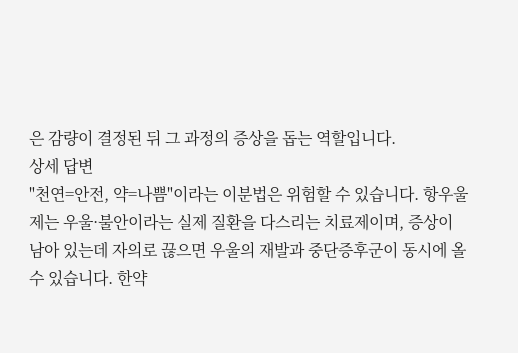은 감량이 결정된 뒤 그 과정의 증상을 돕는 역할입니다.
상세 답변
"천연=안전, 약=나쁨"이라는 이분법은 위험할 수 있습니다. 항우울제는 우울·불안이라는 실제 질환을 다스리는 치료제이며, 증상이 남아 있는데 자의로 끊으면 우울의 재발과 중단증후군이 동시에 올 수 있습니다. 한약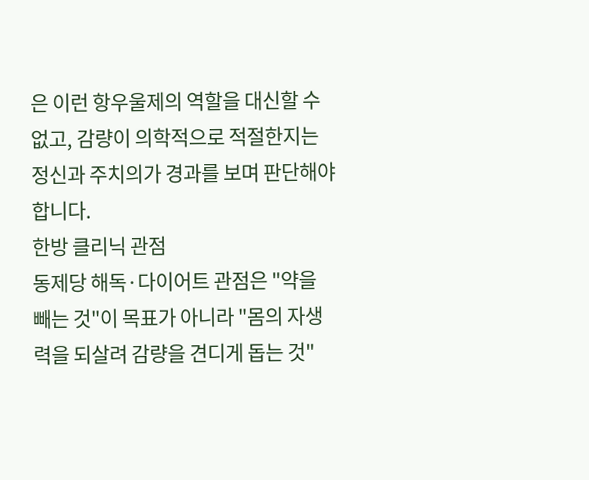은 이런 항우울제의 역할을 대신할 수 없고, 감량이 의학적으로 적절한지는 정신과 주치의가 경과를 보며 판단해야 합니다.
한방 클리닉 관점
동제당 해독·다이어트 관점은 "약을 빼는 것"이 목표가 아니라 "몸의 자생력을 되살려 감량을 견디게 돕는 것"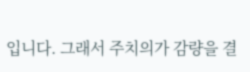입니다. 그래서 주치의가 감량을 결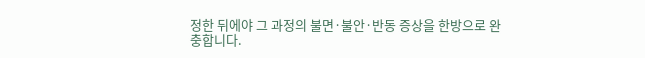정한 뒤에야 그 과정의 불면·불안·반동 증상을 한방으로 완충합니다.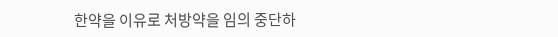한약을 이유로 처방약을 임의 중단하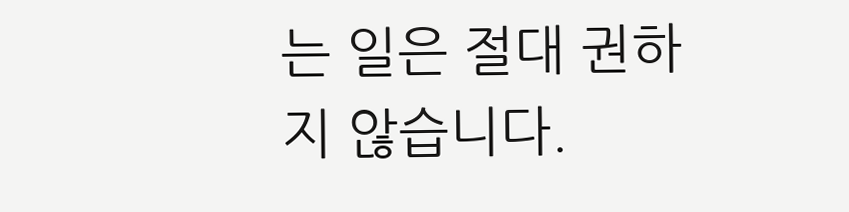는 일은 절대 권하지 않습니다.